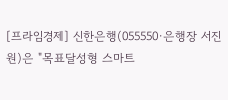[프라임경제] 신한은행(055550·은행장 서진원)은 "목표달성형 스마트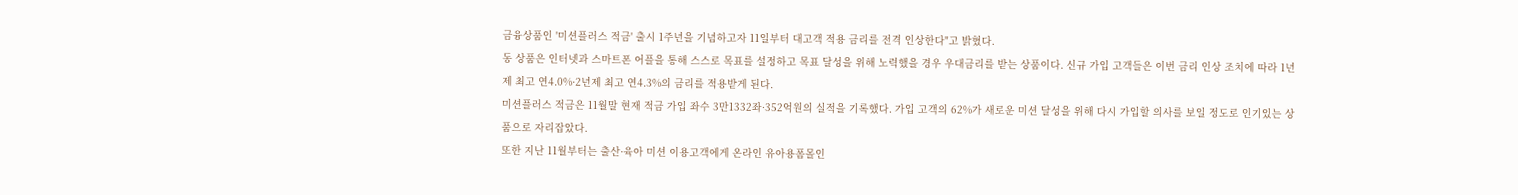금융상품인 '미션플러스 적금' 출시 1주년을 기념하고자 11일부터 대고객 적용 금리를 전격 인상한다"고 밝혔다.
동 상품은 인터넷과 스마트폰 어플을 통해 스스로 목표를 설정하고 목표 달성을 위해 노력했을 경우 우대금리를 받는 상품이다. 신규 가입 고객들은 이번 금리 인상 조치에 따라 1년제 최고 연4.0%·2년제 최고 연4.3%의 금리를 적용받게 된다.
미션플러스 적금은 11월말 현재 적금 가입 좌수 3만1332좌·352억원의 실적을 기록했다. 가입 고객의 62%가 새로운 미션 달성을 위해 다시 가입할 의사를 보일 정도로 인기있는 상품으로 자리잡았다.
또한 지난 11월부터는 출산·육아 미션 이용고객에게 온라인 유아용폼몰인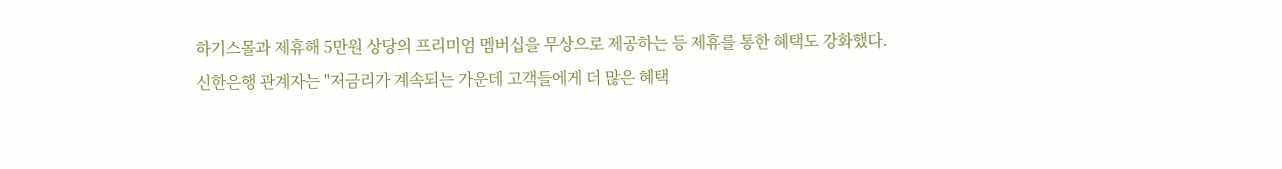하기스몰과 제휴해 5만원 상당의 프리미엄 멤버십을 무상으로 제공하는 등 제휴를 통한 혜택도 강화했다.
신한은행 관계자는 "저금리가 계속되는 가운데 고객들에게 더 많은 혜택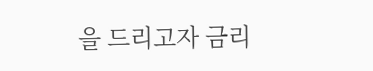을 드리고자 금리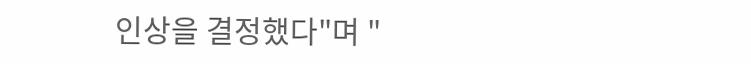인상을 결정했다"며 "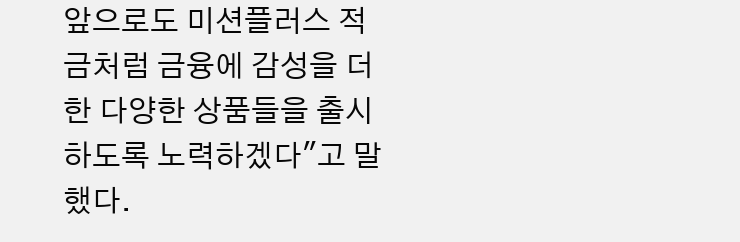앞으로도 미션플러스 적금처럼 금융에 감성을 더한 다양한 상품들을 출시하도록 노력하겠다"고 말했다.